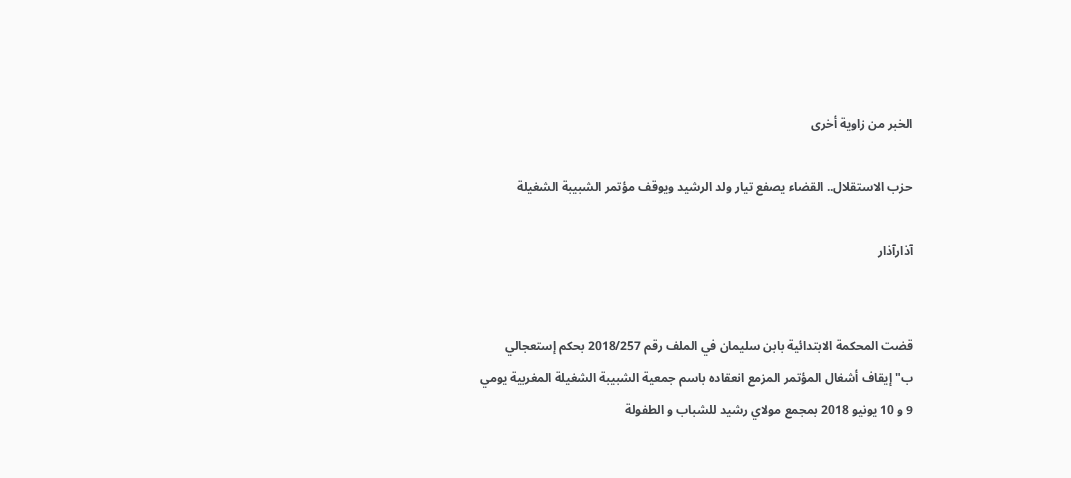الخبر من زاوية أخرى

حزب الاستقلال.. القضاء يصفع تيار ولد الرشيد ويوقف مؤتمر الشبيبة الشغيلة

آذارآذار


قضت المحكمة الابتدائية بابن سليمان في الملف رقم 2018/257 بحكم إستعجالي ب"إيقاف أشغال المؤتمر المزمع انعقاده باسم جمعية الشبيبة الشغيلة المغربية يومي 9 و 10 يونيو 2018 بمجمع مولاي رشيد للشباب و الطفولة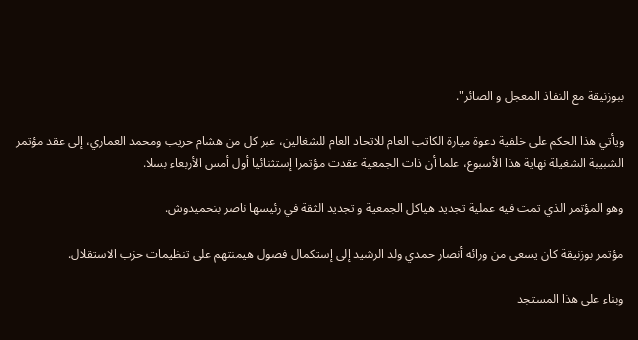ببوزنيقة مع النفاذ المعجل و الصائر".

ويأتي هذا الحكم على خلفية دعوة ميارة الكاتب العام للاتحاد العام للشغالين، عبر كل من هشام حريب ومحمد العماري، إلى عقد مؤتمر الشبيبة الشغيلة نهاية هذا الأسبوع، علما أن ذات الجمعية عقدت مؤتمرا إستثنائيا أول أمس الأربعاء بسلا.

وهو المؤتمر الذي تمت فيه عملية تجديد هياكل الجمعية و تجديد الثقة في رئيسها ناصر بنحميدوش.

مؤتمر بوزنيقة كان يسعى من ورائه أنصار حمدي ولد الرشيد إلى إستكمال فصول هيمنتهم على تنظيمات حزب الاستقلال.

وبناء على هذا المستجد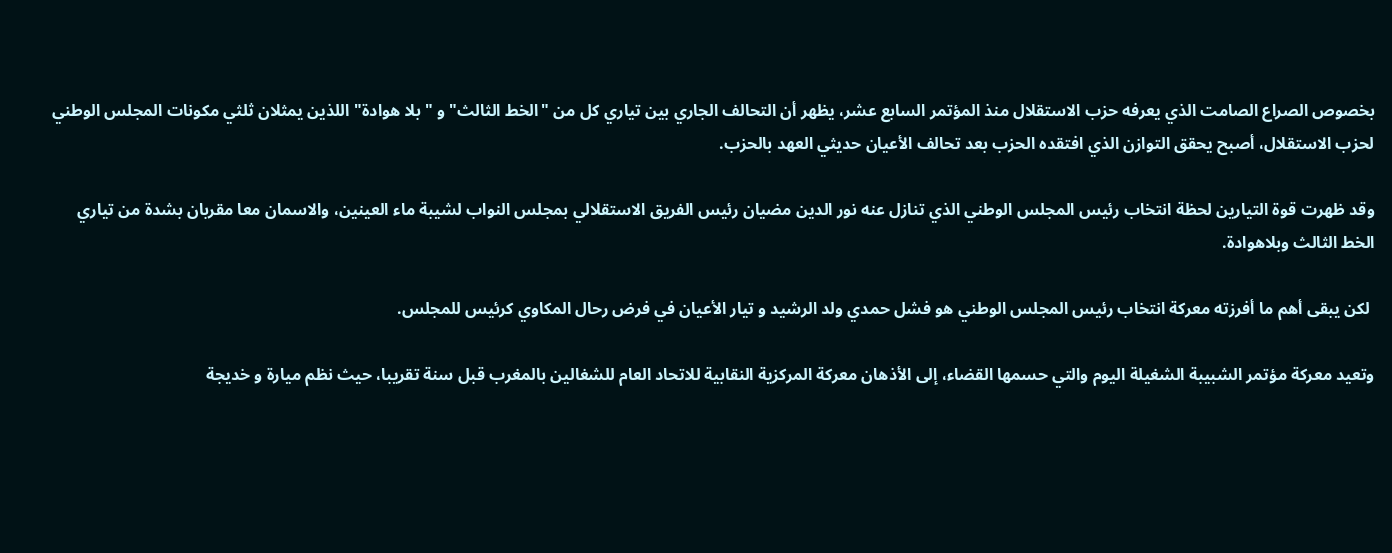بخصوص الصراع الصامت الذي يعرفه حزب الاستقلال منذ المؤتمر السابع عشر، يظهر أن التحالف الجاري بين تياري كل من "الخط الثالث" و "بلا هوادة" اللذين يمثلان ثلثي مكونات المجلس الوطني لحزب الاستقلال، أصبح يحقق التوازن الذي افتقده الحزب بعد تحالف الأعيان حديثي العهد بالحزب.

وقد ظهرت قوة التيارين لحظة انتخاب رئيس المجلس الوطني الذي تنازل عنه نور الدين مضيان رئيس الفريق الاستقلالي بمجلس النواب لشيبة ماء العينين، والاسمان معا مقربان بشدة من تياري الخط الثالث وبلاهوادة.

 لكن يبقى أهم ما أفرزته معركة انتخاب رئيس المجلس الوطني هو فشل حمدي ولد الرشيد و تيار الأعيان في فرض رحال المكاوي كرئيس للمجلس.

وتعيد معركة مؤتمر الشبيبة الشغيلة اليوم والتي حسمها القضاء، إلى الأذهان معركة المركزية النقابية للاتحاد العام للشغالين بالمغرب قبل سنة تقريبا، حيث نظم ميارة و خديجة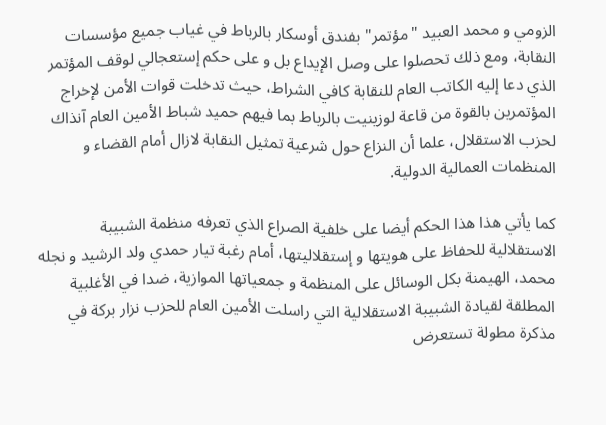الزومي و محمد العبيد "مؤتمر" بفندق أوسكار بالرباط في غياب جميع مؤسسات النقابة، ومع ذلك تحصلوا على وصل الإيداع بل و على حكم إستعجالي لوقف المؤتمر الذي دعا إليه الكاتب العام للنقابة كافي الشراط، حيث تدخلت قوات الأمن لإخراج المؤتمرين بالقوة من قاعة لوزينيت بالرباط بما فيهم حميد شباط الأمين العام آنذاك لحزب الاستقلال، علما أن النزاع حول شرعية تمثيل النقابة لازال أمام القضاء و المنظمات العمالية الدولية.

كما يأتي هذا هذا الحكم أيضا على خلفية الصراع الذي تعرفه منظمة الشبيبة الاستقلالية للحفاظ على هويتها و إستقلاليتها، أمام رغبة تيار حمدي ولد الرشيد و نجله محمد، الهيمنة بكل الوسائل على المنظمة و جمعياتها الموازية، ضدا في الأغلبية المطلقة لقيادة الشبيبة الاستقلالية التي راسلت الأمين العام للحزب نزار بركة في مذكرة مطولة تستعرض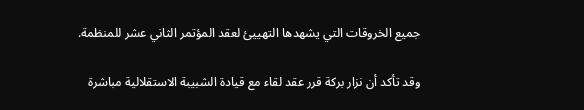جميع الخروقات التي يشهدها التهييئ لعقد المؤتمر الثاني عشر للمنظمة.

وقد تأكد أن نزار بركة قرر عقد لقاء مع قيادة الشبيبة الاستقلالية مباشرة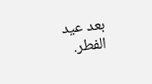بعد عيد الفطر.